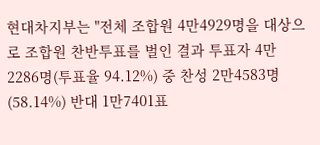현대차지부는 "전체 조합원 4만4929명을 대상으로 조합원 찬반투표를 벌인 결과 투표자 4만2286명(투표율 94.12%) 중 찬성 2만4583명(58.14%) 반대 1만7401표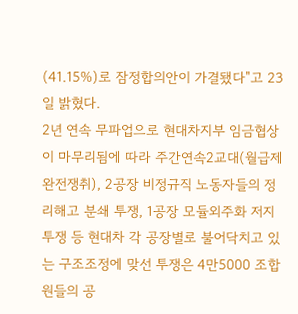(41.15%)로 잠정합의안이 가결됐다"고 23일 밝혔다.
2년 연속 무파업으로 현대차지부 임금협상이 마무리됨에 따라 주간연속2교대(월급제 완전쟁취), 2공장 비정규직 노동자들의 정리해고 분쇄 투쟁, 1공장 모듈외주화 저지 투쟁 등 현대차 각 공장별로 불어닥치고 있는 구조조정에 맞선 투쟁은 4만5000 조합원들의 공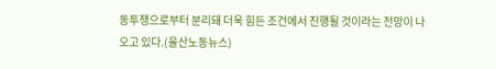동투쟁으로부터 분리돼 더욱 힘든 조건에서 진행될 것이라는 전망이 나오고 있다.(울산노동뉴스)